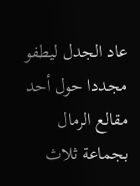عاد الجدل ليطفو مجددا حول أحد مقالع الرمال بجماعة ثلاث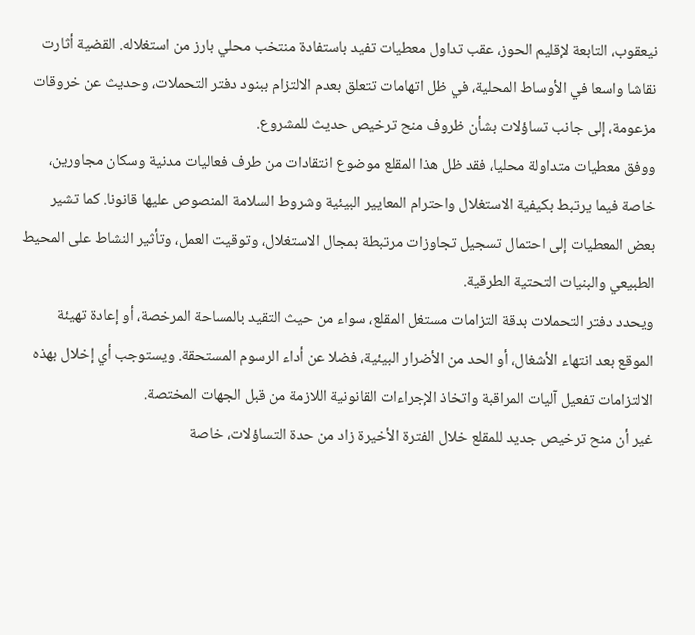نيعقوب، التابعة لإقليم الحوز، عقب تداول معطيات تفيد باستفادة منتخب محلي بارز من استغلاله. القضية أثارت نقاشا واسعا في الأوساط المحلية، في ظل اتهامات تتعلق بعدم الالتزام ببنود دفتر التحملات، وحديث عن خروقات مزعومة، إلى جانب تساؤلات بشأن ظروف منح ترخيص حديث للمشروع.
ووفق معطيات متداولة محليا، فقد ظل هذا المقلع موضوع انتقادات من طرف فعاليات مدنية وسكان مجاورين، خاصة فيما يرتبط بكيفية الاستغلال واحترام المعايير البيئية وشروط السلامة المنصوص عليها قانونا. كما تشير بعض المعطيات إلى احتمال تسجيل تجاوزات مرتبطة بمجال الاستغلال، وتوقيت العمل، وتأثير النشاط على المحيط الطبيعي والبنيات التحتية الطرقية.
ويحدد دفتر التحملات بدقة التزامات مستغل المقلع، سواء من حيث التقيد بالمساحة المرخصة، أو إعادة تهيئة الموقع بعد انتهاء الأشغال، أو الحد من الأضرار البيئية، فضلا عن أداء الرسوم المستحقة. ويستوجب أي إخلال بهذه الالتزامات تفعيل آليات المراقبة واتخاذ الإجراءات القانونية اللازمة من قبل الجهات المختصة.
غير أن منح ترخيص جديد للمقلع خلال الفترة الأخيرة زاد من حدة التساؤلات، خاصة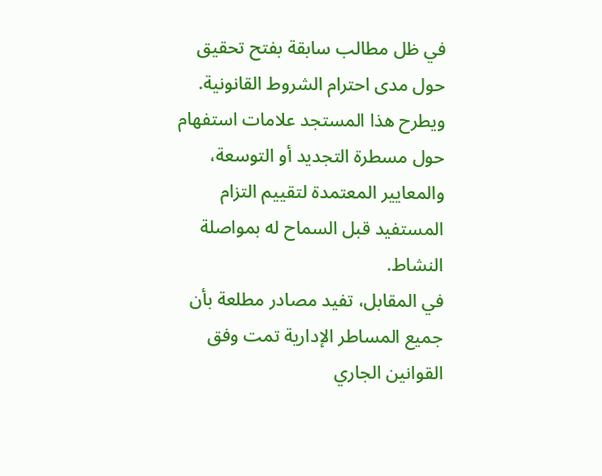في ظل مطالب سابقة بفتح تحقيق حول مدى احترام الشروط القانونية. ويطرح هذا المستجد علامات استفهام حول مسطرة التجديد أو التوسعة، والمعايير المعتمدة لتقييم التزام المستفيد قبل السماح له بمواصلة النشاط.
في المقابل، تفيد مصادر مطلعة بأن جميع المساطر الإدارية تمت وفق القوانين الجاري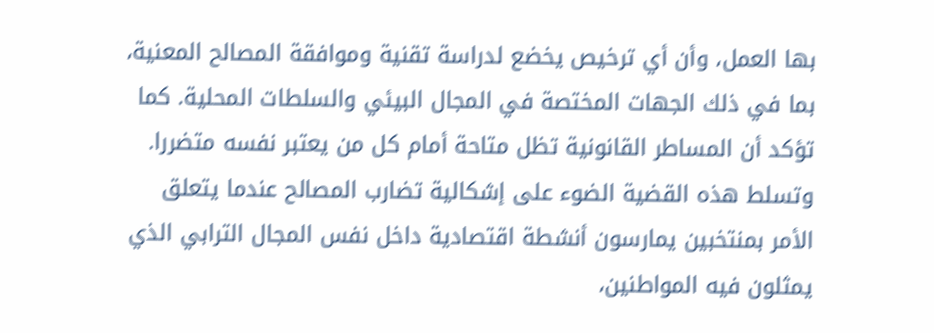بها العمل، وأن أي ترخيص يخضع لدراسة تقنية وموافقة المصالح المعنية، بما في ذلك الجهات المختصة في المجال البيئي والسلطات المحلية. كما تؤكد أن المساطر القانونية تظل متاحة أمام كل من يعتبر نفسه متضررا.
وتسلط هذه القضية الضوء على إشكالية تضارب المصالح عندما يتعلق الأمر بمنتخبين يمارسون أنشطة اقتصادية داخل نفس المجال الترابي الذي يمثلون فيه المواطنين،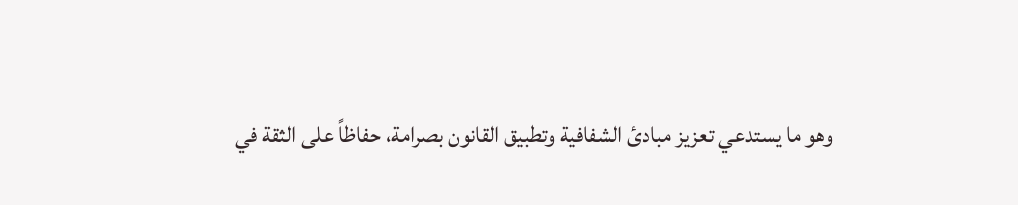وهو ما يستدعي تعزيز مبادئ الشفافية وتطبيق القانون بصرامة، حفاظاً على الثقة في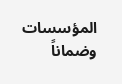المؤسسات وضماناً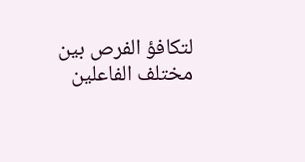لتكافؤ الفرص بين مختلف الفاعلين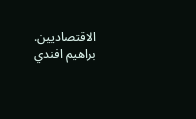الاقتصاديين.
براهيم افندي